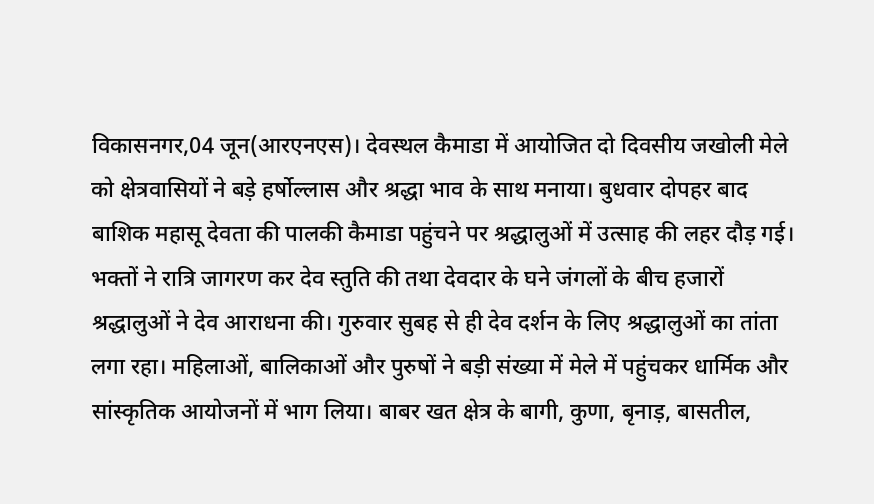विकासनगर,04 जून(आरएनएस)। देवस्थल कैमाडा में आयोजित दो दिवसीय जखोली मेले को क्षेत्रवासियों ने बड़े हर्षोल्लास और श्रद्धा भाव के साथ मनाया। बुधवार दोपहर बाद बाशिक महासू देवता की पालकी कैमाडा पहुंचने पर श्रद्धालुओं में उत्साह की लहर दौड़ गई। भक्तों ने रात्रि जागरण कर देव स्तुति की तथा देवदार के घने जंगलों के बीच हजारों श्रद्धालुओं ने देव आराधना की। गुरुवार सुबह से ही देव दर्शन के लिए श्रद्धालुओं का तांता लगा रहा। महिलाओं, बालिकाओं और पुरुषों ने बड़ी संख्या में मेले में पहुंचकर धार्मिक और सांस्कृतिक आयोजनों में भाग लिया। बाबर खत क्षेत्र के बागी, कुणा, बृनाड़, बासतील,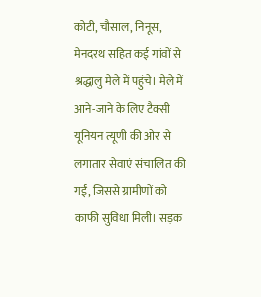कोटी, चौसाल, निनूस, मेनदरथ सहित कई गांवों से श्रद्धालु मेले में पहुंचे। मेले में आने-जाने के लिए टैक्सी यूनियन त्यूणी की ओर से लगातार सेवाएं संचालित की गईं, जिससे ग्रामीणों को काफी सुविधा मिली। सड़क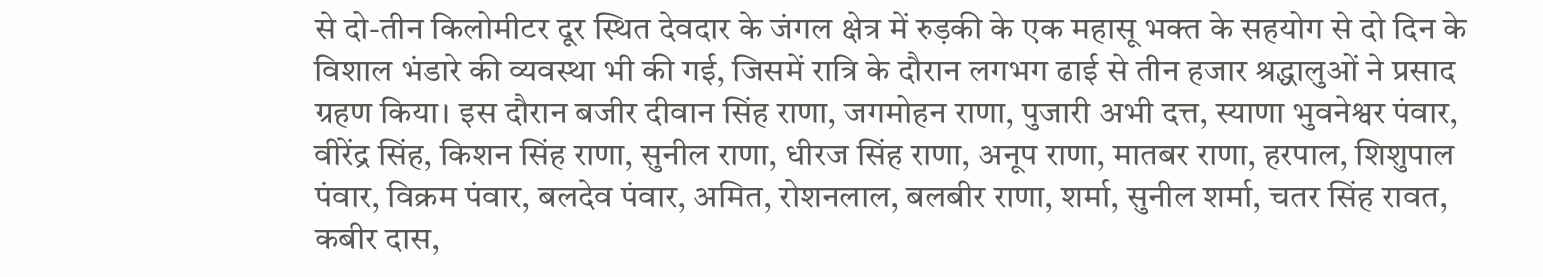से दो-तीन किलोमीटर दूर स्थित देवदार के जंगल क्षेत्र में रुड़की के एक महासू भक्त के सहयोग से दो दिन के विशाल भंडारे की व्यवस्था भी की गई, जिसमें रात्रि के दौरान लगभग ढाई से तीन हजार श्रद्धालुओं ने प्रसाद ग्रहण किया। इस दौरान बजीर दीवान सिंह राणा, जगमोहन राणा, पुजारी अभी दत्त, स्याणा भुवनेश्वर पंवार, वीरेंद्र सिंह, किशन सिंह राणा, सुनील राणा, धीरज सिंह राणा, अनूप राणा, मातबर राणा, हरपाल, शिशुपाल पंवार, विक्रम पंवार, बलदेव पंवार, अमित, रोशनलाल, बलबीर राणा, शर्मा, सुनील शर्मा, चतर सिंह रावत, कबीर दास,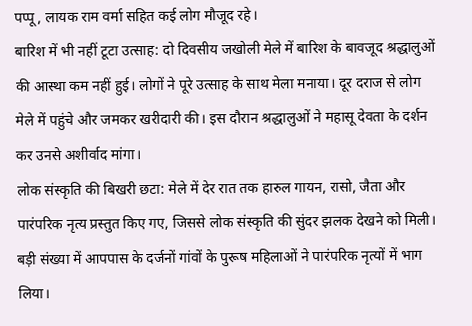पप्पू, लायक राम वर्मा सहित कई लोग मौजूद रहे।
बारिश में भी नहीं टूटा उत्साह: दो दिवसीय जखोली मेले में बारिश के बावजूद श्रद्धालुओं की आस्था कम नहीं हुई। लोगों ने पूरे उत्साह के साथ मेला मनाया। दूर दराज से लोग मेले में पहुंचे और जमकर खरीदारी की। इस दौरान श्रद्धालुओं ने महासू देवता के दर्शन कर उनसे अशीर्वाद मांगा।
लोक संस्कृति की बिखरी छटा: मेले में देर रात तक हारुल गायन, रासो, जैता और पारंपरिक नृत्य प्रस्तुत किए गए, जिससे लोक संस्कृति की सुंदर झलक देखने को मिली। बड़ी संख्या में आपपास के दर्जनों गांवों के पुरूष महिलाओं ने पारंपरिक नृत्यों में भाग लिया।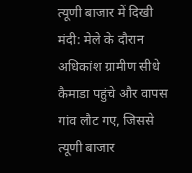त्यूणी बाजार में दिखी मंदी: मेले के दौरान अधिकांश ग्रामीण सीधे कैमाडा पहुंचे और वापस गांव लौट गए, जिससे त्यूणी बाजार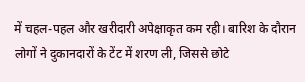में चहल-पहल और खरीदारी अपेक्षाकृत कम रही। बारिश के दौरान लोगों ने दुकानदारों के टेंट में शरण ली, जिससे छोटे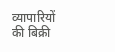व्यापारियों की बिक्री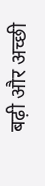बढ़ी और अच्छी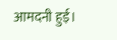आमदनी हुई।